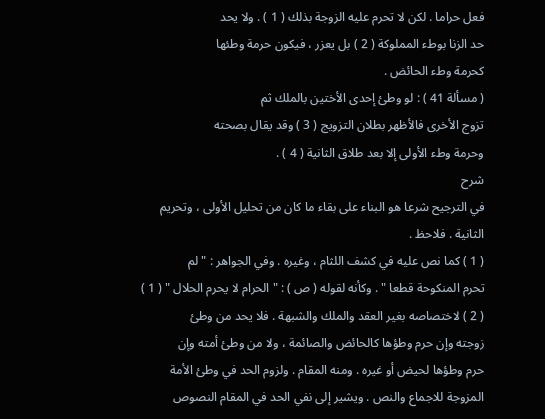فعل حراما . لكن لا تحرم عليه الزوجة بذلك ( 1 ) . ولا يحد
حد الزنا بوطء المملوكة ( 2 ) بل يعزر ، فيكون حرمة وطئها
كحرمة وطء الحائض .
( مسألة 41 ) : لو وطئ إحدى الأختين بالملك ثم
تزوج الأخرى فالأظهر بطلان التزويج ( 3 ) وقد يقال بصحته
وحرمة وطء الأولى إلا بعد طلاق الثانية ( 4 ) .
شرح
في الترجيح شرعا هو البناء على بقاء ما كان من تحليل الأولى ، وتحريم
الثانية . فلاحظ .
( 1 ) كما نص عليه في كشف اللثام ، وغيره . وفي الجواهر : " لم
تحرم المنكوحة قطعا " . وكأنه لقوله ( ص ) : " الحرام لا يحرم الحلال " ( 1 )
( 2 ) لاختصاصه بغير العقد والملك والشبهة . فلا يحد من وطئ
زوجته وإن حرم وطؤها كالحائض والصائمة ، ولا من وطئ أمته وإن
حرم وطؤها لحيض أو غيره . ومنه المقام . ولزوم الحد في وطئ الأمة
المزوجة للاجماع والنص . ويشير إلى نفي الحد في المقام النصوص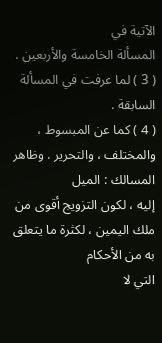الآتية في
المسألة الخامسة والأربعين .
( 3 ) لما عرفت في المسألة السابقة .
( 4 ) كما عن المبسوط ، والمختلف ، والتحرير . وظاهر المسالك : الميل
إليه ، لكون التزويج أقوى من ملك اليمين ، لكثرة ما يتعلق به من الأحكام
التي لا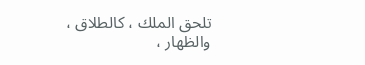تلحق الملك ، كالطلاق ، والظهار ،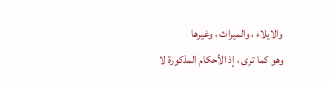والايلاء ، والميراث ، وغيرها
وهو كما ترى ، إذ الأحكام المذكورة لا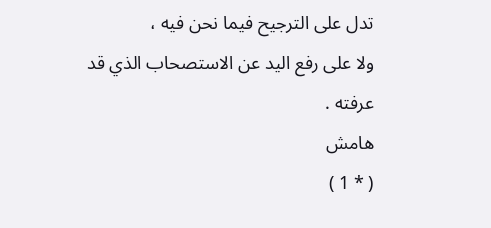تدل على الترجيح فيما نحن فيه ،
ولا على رفع اليد عن الاستصحاب الذي قد عرفته .
هامش
( * 1 )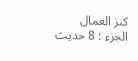كنز العمال الجزء : 8 حديث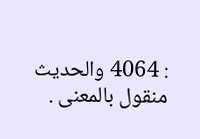: 4064 والحديث منقول بالمعنى .